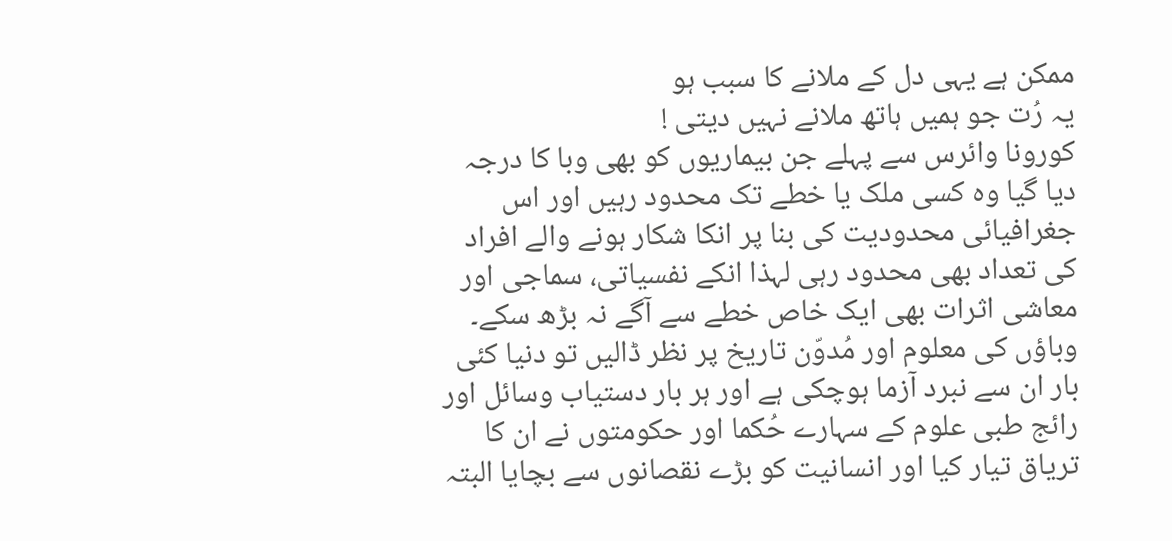ممکن ہے یہی دل کے ملانے کا سبب ہو
یہ رُت جو ہمیں ہاتھ ملانے نہیں دیتی !
کورونا وائرس سے پہلے جن بیماریوں کو بھی وبا کا درجہ دیا گیا وہ کسی ملک یا خطے تک محدود رہیں اور اس جغرافیائی محدودیت کی بنا پر انکا شکار ہونے والے افراد کی تعداد بھی محدود رہی لہذا انکے نفسیاتی، سماجی اور معاشی اثرات بھی ایک خاص خطے سے آگے نہ بڑھ سکے۔
وباؤں کی معلوم اور مُدوّن تاریخ پر نظر ڈالیں تو دنیا کئی بار ان سے نبرد آزما ہوچکی ہے اور ہر بار دستیاب وسائل اور رائج طبی علوم کے سہارے حُکما اور حکومتوں نے ان کا تریاق تیار کیا اور انسانیت کو بڑے نقصانوں سے بچایا البتہ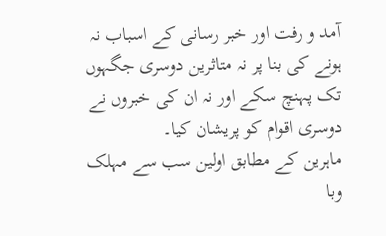آمد و رفت اور خبر رسانی کے اسباب نہ ہونے کی بنا پر نہ متاثرین دوسری جگہوں تک پہنچ سکے اور نہ ان کی خبروں نے دوسری اقوام کو پریشان کیا۔
ماہرین کے مطابق اولین سب سے مہلک وبا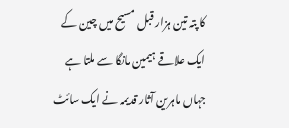کا پتہ تین ہزار قبل مسیح میں چین کے ایک علاقے ہیمین مانگا سے ملتا ہے جہاں ماہرین آثار قدیمہ نے ایک سائٹ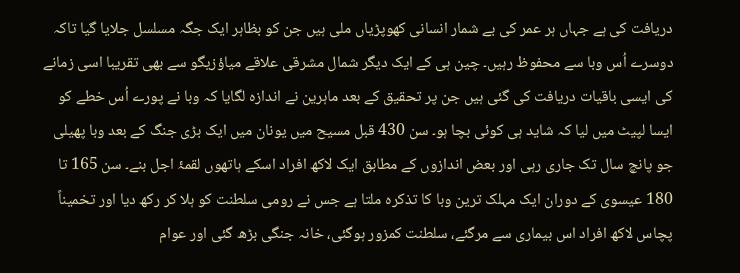دریافت کی ہے جہاں ہر عمر کی بے شمار انسانی کھوپڑیاں ملی ہیں جن کو بظاہر ایک جگہ مسلسل جلایا گیا تاکہ دوسرے اُس وبا سے محفوظ رہیں۔ چین ہی کے ایک دیگر شمال مشرقی علاقے میاؤزیگو سے بھی تقریبا اسی زمانے کی ایسی باقیات دریافت کی گئی ہیں جن پر تحقیق کے بعد ماہرین نے اندازہ لگایا کہ وبا نے پورے اُس خطے کو ایسا لپیٹ میں لیا کہ شاید ہی کوئی بچا ہو۔ سن 430 قبل مسیح میں یونان میں ایک بڑی جنگ کے بعد وبا پھیلی جو پانچ سال تک جاری رہی اور بعض اندازوں کے مطابق ایک لاکھ افراد اسکے ہاتھوں لقمۂ اجل بنے۔ سن 165 تا 180 عیسوی کے دوران ایک مہلک ترین وبا کا تذکرہ ملتا ہے جس نے رومی سلطنت کو ہلا کر رکھ دیا اور تخمیناً پچاس لاکھ افراد اس بیماری سے مرگئے، سلطنت کمزور ہوگئی، خانہ جنگی بڑھ گئی اور عوام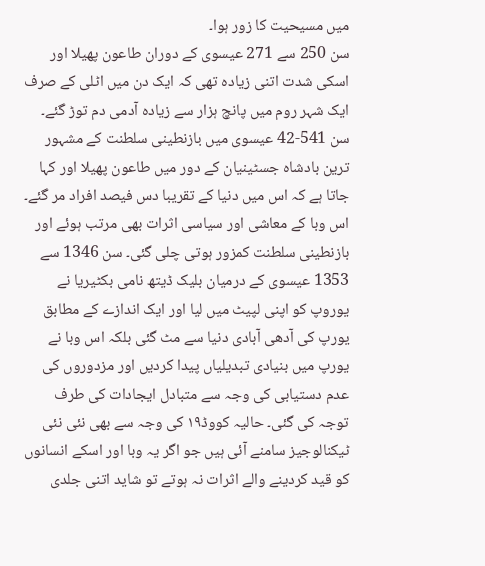میں مسیحیت کا زور ہوا۔
سن 250 سے 271 عیسوی کے دوران طاعون پھیلا اور اسکی شدت اتنی زیادہ تھی کہ ایک دن میں اٹلی کے صرف ایک شہر روم میں پانچ ہزار سے زیادہ آدمی دم توڑ گئے۔ سن 541-42 عیسوی میں بازنطینی سلطنت کے مشہور ترین بادشاہ جسٹینیان کے دور میں طاعون پھیلا اور کہا جاتا ہے کہ اس میں دنیا کے تقریبا دس فیصد افراد مر گئے۔ اس وبا کے معاشی اور سیاسی اثرات بھی مرتب ہوئے اور بازنطینی سلطنت کمزور ہوتی چلی گئی۔ سن 1346 سے 1353 عیسوی کے درمیان بلیک ڈیتھ نامی بکٹیریا نے یوروپ کو اپنی لپیٹ میں لیا اور ایک اندازے کے مطابق یورپ کی آدھی آبادی دنیا سے مٹ گئی بلکہ اس وبا نے یورپ میں بنیادی تبدیلیاں پیدا کردیں اور مزدوروں کی عدم دستیابی کی وجہ سے متبادل ایجادات کی طرف توجہ کی گئی۔ حالیہ کووڈ۱۹ کی وجہ سے بھی نئی نئی ٹیکنالوجیز سامنے آئی ہیں جو اگر یہ وبا اور اسکے انسانوں کو قید کردینے والے اثرات نہ ہوتے تو شاید اتنی جلدی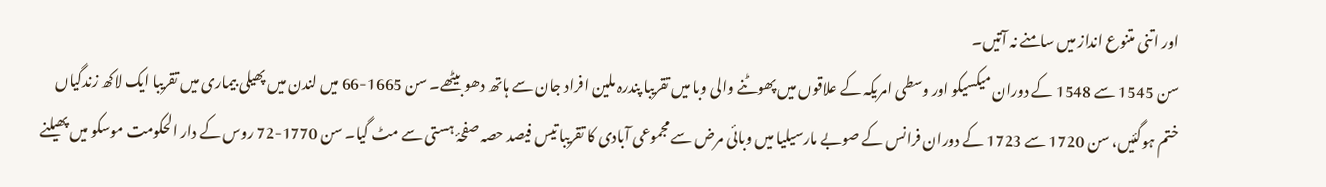اور اتنی متنوع انداز میں سامنے نہ آتیں۔
سن 1545 سے 1548 کے دوران میکسیکو اور وسطی امریکہ کے علاقوں میں پھوٹنے والی وبا میں تقریبا پندرہ ملین افراد جان سے ہاتھ دھو بیٹھے۔ سن 1665-66 میں لندن میں پھیلی بیماری میں تقریبا ایک لاکھ زندگیاں ختم ہوگئیں، سن 1720 سے 1723 کے دوران فرانس کے صوبے مارسیلیا میں وبائی مرض سے مجموعی آبادی کا تقریبا تیس فیصد حصہ صفحۂ ہستی سے مٹ گیا۔ سن 1770-72 روس کے دار الحکومت موسکو میں پھیلنے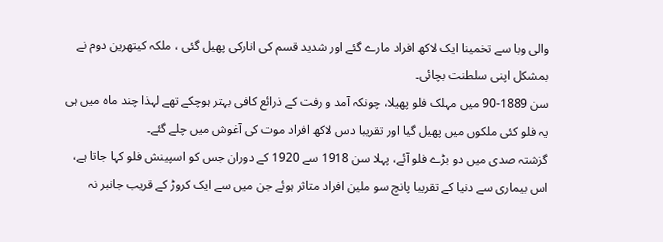والی وبا سے تخمینا ایک لاکھ افراد مارے گئے اور شدید قسم کی انارکی پھیل گئی ، ملکہ کیتھرین دوم نے بمشکل اپنی سلطنت بچائی۔
سن 1889-90 میں مہلک فلو پھیلا، چونکہ آمد و رفت کے ذرائع کافی بہتر ہوچکے تھے لہذا چند ماہ میں ہی یہ فلو کئی ملکوں میں پھیل گیا اور تقریبا دس لاکھ افراد موت کی آغوش میں چلے گئے۔
گزشتہ صدی میں دو بڑے فلو آئے، پہلا سن 1918 سے 1920 کے دوران جس کو اسپینش فلو کہا جاتا ہے، اس بیماری سے دنیا کے تقریبا پانچ سو ملین افراد متاثر ہوئے جن میں سے ایک کروڑ کے قریب جانبر نہ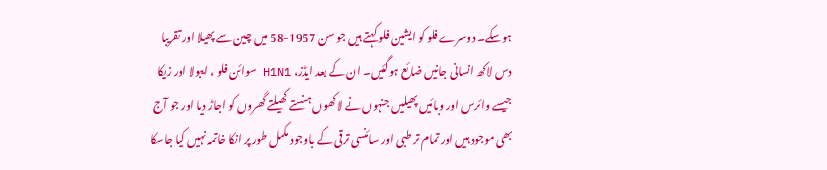ہوسکے۔ دوسرے فلو کو ایشین فلو کہتے ہیں جو سن 1957-58 میں چین سے پھیلا اور تقریبا دس لاکھ انسانی جانیں ضائع ہوگئیں۔ ان کے بعد ایڈز، H1N1 سوائن فلو ، ایبولا اور زیکا جیسے وائرس اور وبائیں پھیلیں جنہوں نے لاکھوں ہنستے کھیلتے گھروں کو اجاڑ دیا اور جو آج بھی موجود ہیں اور تمام تر طبی اور سائنسی ترقی کے باوجود مکمل طور پر انکا خاتمہ نہیں کیا جاسکا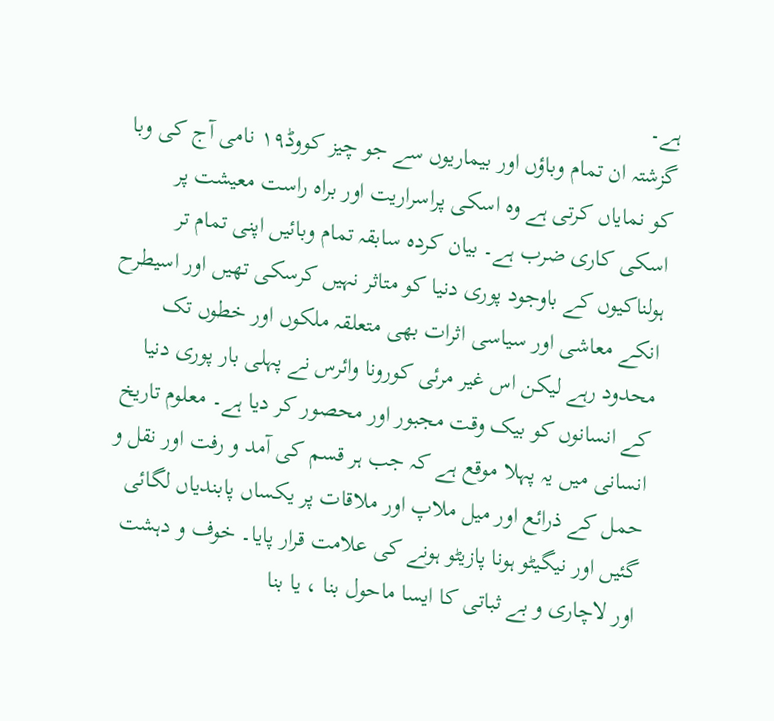ہے۔
گزشتہ ان تمام وباؤں اور بیماریوں سے جو چیز کووڈ۱۹ نامی آج کی وبا کو نمایاں کرتی ہے وہ اسکی پراسراریت اور براہ راست معیشت پر اسکی کاری ضرب ہے۔ بیان کردہ سابقہ تمام وبائیں اپنی تمام تر ہولناکیوں کے باوجود پوری دنیا کو متاثر نہیں کرسکی تھیں اور اسیطرح انکے معاشی اور سیاسی اثرات بھی متعلقہ ملکوں اور خطوں تک محدود رہے لیکن اس غیر مرئی کورونا وائرس نے پہلی بار پوری دنیا کے انسانوں کو بیک وقت مجبور اور محصور کر دیا ہے۔ معلوم تاریخ انسانی میں یہ پہلا موقع ہے کہ جب ہر قسم کی آمد و رفت اور نقل و حمل کے ذرائع اور میل ملاپ اور ملاقات پر یکساں پابندیاں لگائی گئیں اور نیگیٹو ہونا پازیٹو ہونے کی علامت قرار پایا۔ خوف و دہشت اور لاچاری و بے ثباتی کا ایسا ماحول بنا ، یا بنا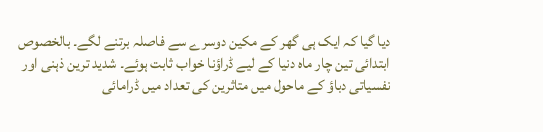دیا گیا کہ ایک ہی گھر کے مکین دوسرے سے فاصلہ برتنے لگے۔ بالخصوص ابتدائی تین چار ماہ دنیا کے لیے ڈراؤنا خواب ثابت ہوئے۔ شدید ترین ذہنی اور نفسیاتی دباؤ کے ماحول میں متاثرین کی تعداد میں ڈرامائی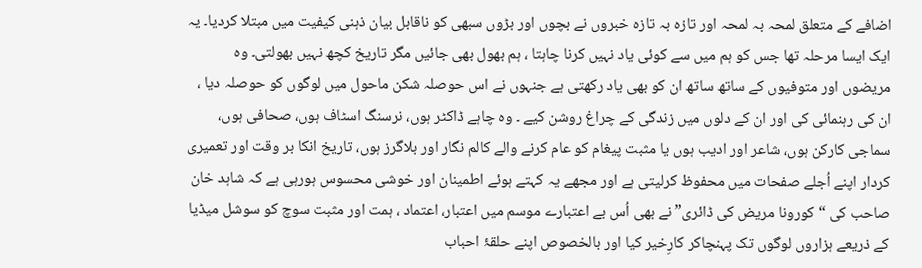اضافے کے متعلق لمحہ بہ لمحہ اور تازہ بہ تازہ خبروں نے بچوں اور بڑوں سبھی کو ناقابل بیان ذہنی کیفیت میں مبتلا کردیا۔ یہ ایک ایسا مرحلہ تھا جس کو ہم میں سے کوئی یاد نہیں کرنا چاہتا ، ہم بھول بھی جائیں مگر تاریخ کچھ نہیں بھولتی۔ وہ مریضوں اور متوفیوں کے ساتھ ساتھ ان کو بھی یاد رکھتی ہے جنہوں نے اس حوصلہ شکن ماحول میں لوگوں کو حوصلہ دیا ، ان کی رہنمائی کی اور ان کے دلوں میں زندگی کے چراغ روشن کیے ۔ وہ چاہے ڈاکٹر ہوں، نرسنگ اسٹاف ہوں، صحافی ہوں، سماجی کارکن ہوں، شاعر اور ادیب ہوں یا مثبت پیغام کو عام کرنے والے کالم نگار اور بلاگرز ہوں، تاریخ انکا بر وقت اور تعمیری کردار اپنے اُجلے صفحات میں محفوظ کرلیتی ہے اور مجھے یہ کہتے ہوئے اطمینان اور خوشی محسوس ہورہی ہے کہ شاہد خان صاحب کی “کورونا مریض کی ڈائری” نے بھی اُس بے اعتبارے موسم میں اعتبار، اعتماد ، ہمت اور مثبت سوچ کو سوشل میڈیا کے ذریعے ہزاروں لوگوں تک پہنچاکر کارِخیر کیا اور بالخصوص اپنے حلقۂ احباب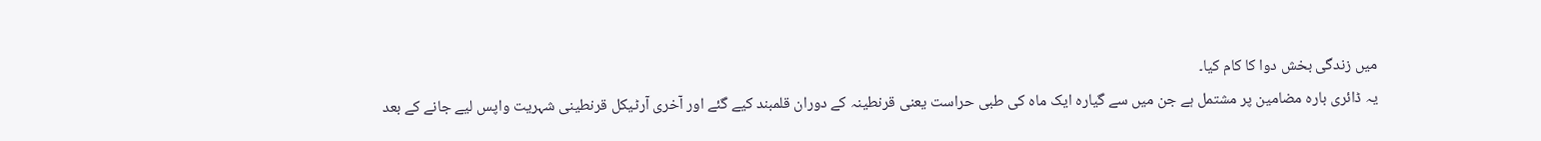میں زندگی بخش دوا کا کام کیا۔
یہ ڈائری بارہ مضامین پر مشتمل ہے جن میں سے گیارہ ایک ماہ کی طبی حراست یعنی قرنطینہ کے دوران قلمبند کیے گئے اور آخری آرٹیکل قرنطینی شہریت واپس لیے جانے کے بعد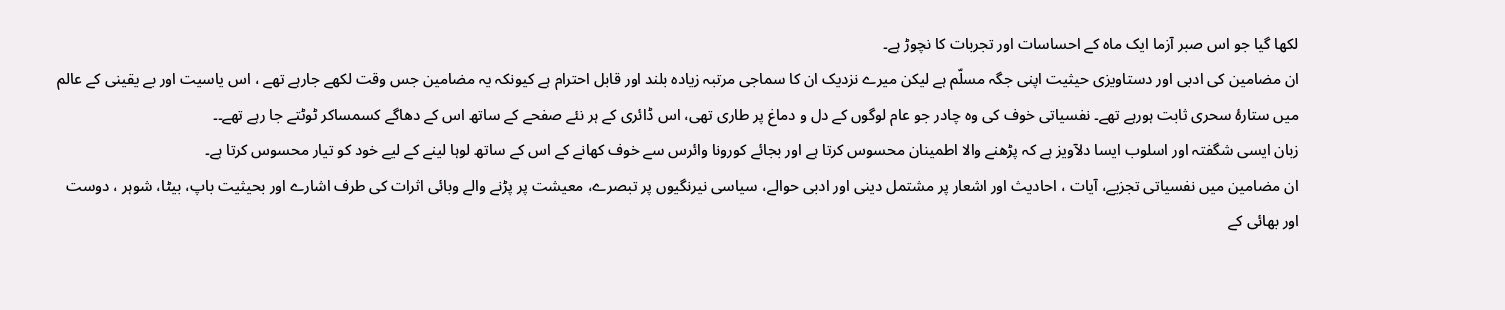لکھا گیا جو اس صبر آزما ایک ماہ کے احساسات اور تجربات کا نچوڑ ہے۔
ان مضامین کی ادبی اور دستاویزی حیثیت اپنی جگہ مسلّم ہے لیکن میرے نزدیک ان کا سماجی مرتبہ زیادہ بلند اور قابل احترام ہے کیونکہ یہ مضامین جس وقت لکھے جارہے تھے ، اس یاسیت اور بے یقینی کے عالم میں ستارۂ سحری ثابت ہورہے تھے۔ نفسیاتی خوف کی وہ چادر جو عام لوگوں کے دل و دماغ پر طاری تھی، اس ڈائری کے ہر نئے صفحے کے ساتھ اس کے دھاگے کسمساکر ٹوٹتے جا رہے تھے۔۔
زبان ایسی شگفتہ اور اسلوب ایسا دلآویز ہے کہ پڑھنے والا اطمینان محسوس کرتا ہے اور بجائے کورونا وائرس سے خوف کھانے کے اس کے ساتھ لوہا لینے کے لیے خود کو تیار محسوس کرتا ہے۔
ان مضامین میں نفسیاتی تجزیے، آیات ، احادیث اور اشعار پر مشتمل دینی اور ادبی حوالے، سیاسی نیرنگیوں پر تبصرے، معیشت پر پڑنے والے وبائی اثرات کی طرف اشارے اور بحیثیت باپ، بیٹا، شوہر ، دوست اور بھائی کے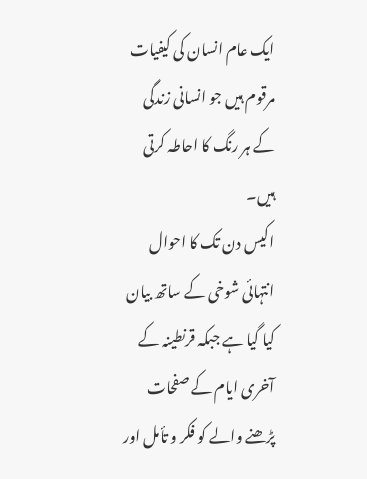ایک عام انسان کی کیفیات مرقوم ہیں جو انسانی زندگی کے ہر رنگ کا احاطہ کرتی ہیں۔
اکیس دن تک کا احوال انتہائی شوخی کے ساتھ بیان کیا گیا ہے جبکہ قرنطینہ کے آخری ایام کے صفحات پڑھنے والے کو فکر و تأمل اور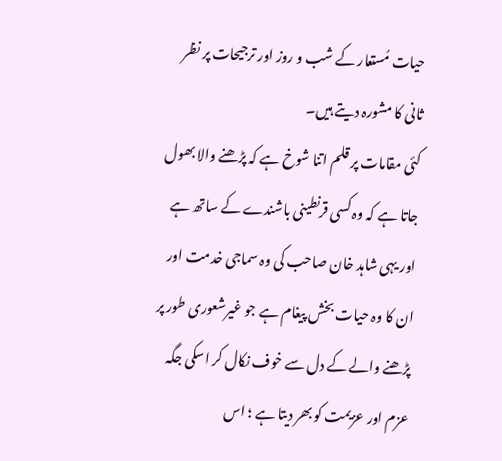حیات مُستعار کے شب و روز اور ترجیحات پر نظر ثانی کا مشورہ دیتے ہیں۔
کئی مقامات پر قلم اتنا شوخ ہے کہ پڑھنے والا بھول جاتا ہے کہ وہ کسی قرنطینی باشندے کے ساتھ ہے اور یہی شاہد خان صاحب کی وہ سماجی خدمت اور ان کا وہ حیات بخش پیغام ہے جو غیرشعوری طور پر پڑھنے والے کے دل سے خوف نکال کر اسکی جگہ عزم اور عزیمت کو بھر دیتا ہے ؛ اس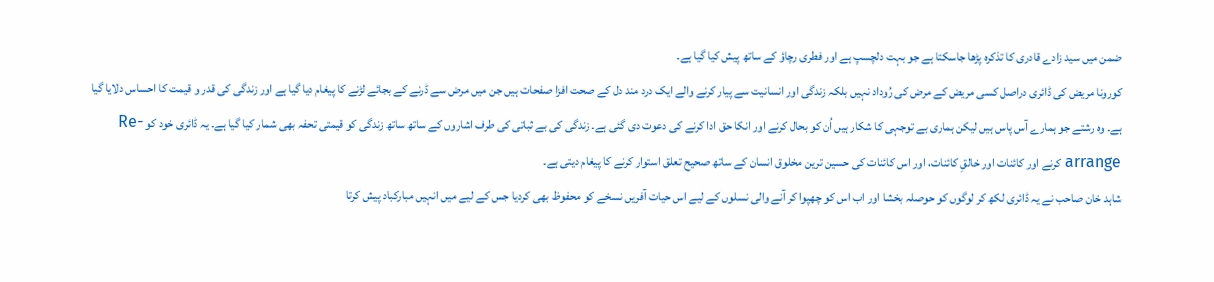ضمن میں سید زادے قادری کا تذکرہ پڑھا جاسکتا ہے جو بہت دلچسپ ہے اور فطری رچاؤ کے ساتھ پیش کیا گیا ہے۔
کورونا مریض کی ڈائری دراصل کسی مریض کے مرض کی رُوداد نہیں بلکہ زندگی اور انسانیت سے پیار کرنے والے ایک درد مند دل کے صحت افزا صفحات ہیں جن میں مرض سے ڈرنے کے بجائے لڑنے کا پیغام دیا گیا ہے اور زندگی کی قدر و قیمت کا احساس دلایا گیا ہے۔ وہ رشتے جو ہمارے آس پاس ہیں لیکن ہماری بے توجہی کا شکار ہیں اُن کو بحال کرنے اور انکا حق ادا کرنے کی دعوت دی گئی ہے۔ زندگی کی بے ثباتی کی طرف اشاروں کے ساتھ ساتھ زندگی کو قیمتی تحفہ بھی شمار کیا گیا ہے۔ یہ ڈائری خود کو Re-arrange کرنے اور کائنات اور خالقِ کائنات، اور اس کائنات کی حسین ترین مخلوق انسان کے ساتھ صحیح تعلق استوار کرنے کا پیغام دیتی ہے۔
شاہد خان صاحب نے یہ ڈائری لکھ کر لوگوں کو حوصلہ بخشا اور اب اس کو چھپوا کر آنے والی نسلوں کے لیے اس حیات آفریں نسخے کو محفوظ بھی کردیا جس کے لیے میں انہیں مبارکباد پیش کرتا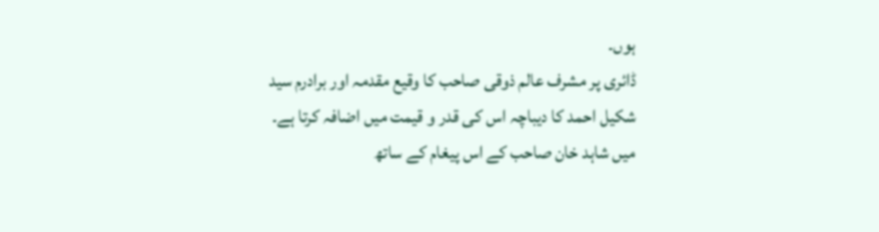ہوں۔
ڈائری پر مشرف عالم ذوقی صاحب کا وقیع مقدمہ اور برادرم سید شکیل احمد کا دیباچہ اس کی قدر و قیمت میں اضافہ کرتا ہے۔
میں شاہد خان صاحب کے اس پیغام کے ساتھ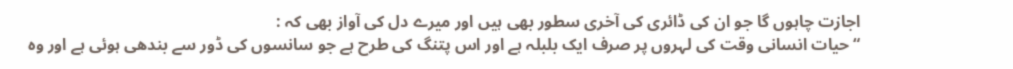اجازت چاہوں گا جو ان کی ڈائری کی آخری سطور بھی ہیں اور میرے دل کی آواز بھی کہ :
“ حیات انسانی وقت کی لہروں پر صرف ایک بلبلہ ہے اور اس پتنگ کی طرح ہے جو سانسوں کی ڈور سے بندھی ہوئی ہے اور وہ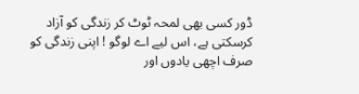ڈور کسی بھی لمحہ ٹوٹ کر زندگی کو آزاد کرسکتی ہے، اس لیے اے لوگو ! اپنی زندگی کو صرف اچھی یادوں اور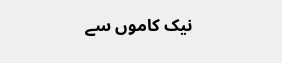نیک کاموں سے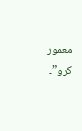معمور کرو”۔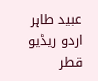عبید طاہر
اردو ریڈیو قطر